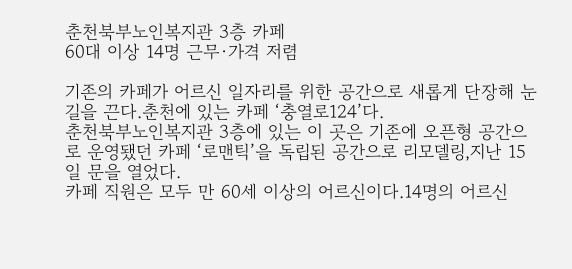춘천북부노인복지관 3층 카페
60대 이상 14명 근무·가격 저렴

기존의 카페가 어르신 일자리를 위한 공간으로 새롭게 단장해 눈길을 끈다.춘천에 있는 카페 ‘충열로124’다.
춘천북부노인복지관 3층에 있는 이 곳은 기존에 오픈형 공간으로 운영됐던 카페 ‘로맨틱’을 독립된 공간으로 리모델링,지난 15일 문을 열었다.
카페 직원은 모두 만 60세 이상의 어르신이다.14명의 어르신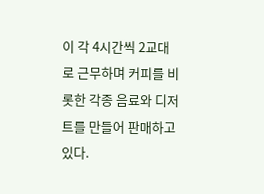이 각 4시간씩 2교대로 근무하며 커피를 비롯한 각종 음료와 디저트를 만들어 판매하고 있다.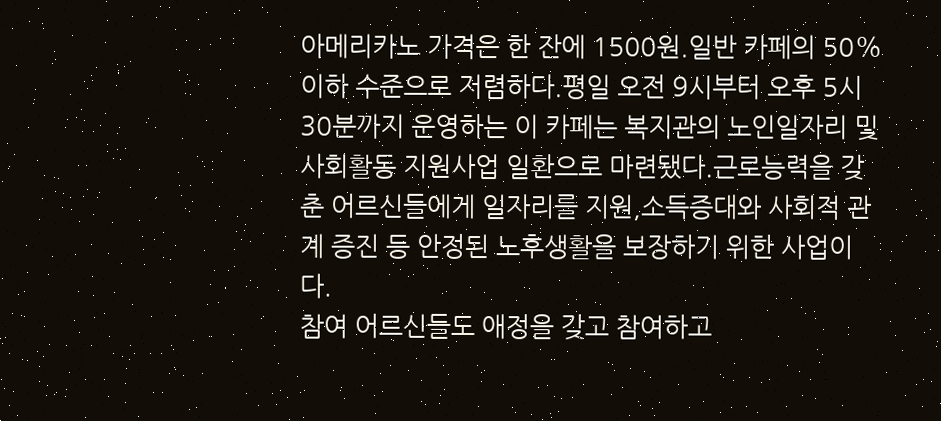아메리카노 가격은 한 잔에 1500원.일반 카페의 50% 이하 수준으로 저렴하다.평일 오전 9시부터 오후 5시 30분까지 운영하는 이 카페는 복지관의 노인일자리 및 사회활동 지원사업 일환으로 마련됐다.근로능력을 갖춘 어르신들에게 일자리를 지원,소득증대와 사회적 관계 증진 등 안정된 노후생활을 보장하기 위한 사업이다.
참여 어르신들도 애정을 갖고 참여하고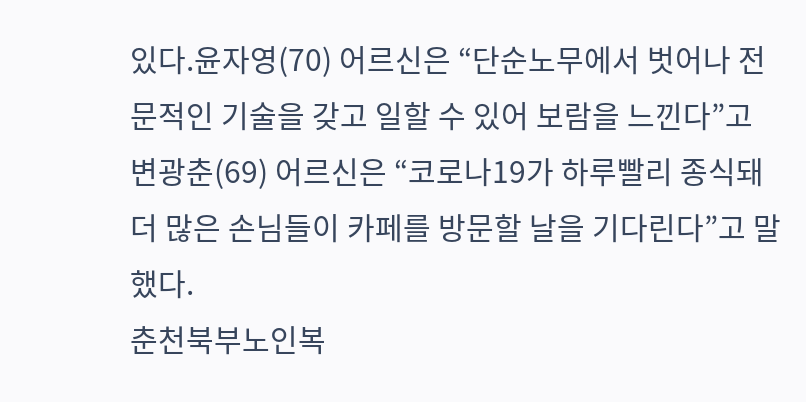있다.윤자영(70) 어르신은 “단순노무에서 벗어나 전문적인 기술을 갖고 일할 수 있어 보람을 느낀다”고 변광춘(69) 어르신은 “코로나19가 하루빨리 종식돼 더 많은 손님들이 카페를 방문할 날을 기다린다”고 말했다.
춘천북부노인복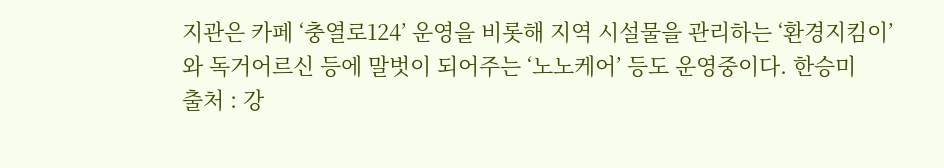지관은 카페 ‘충열로124’ 운영을 비롯해 지역 시설물을 관리하는 ‘환경지킴이’와 독거어르신 등에 말벗이 되어주는 ‘노노케어’ 등도 운영중이다. 한승미
출처 : 강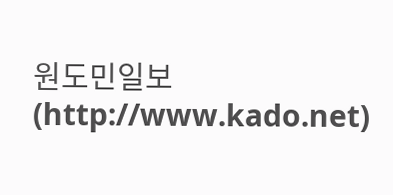원도민일보(http://www.kado.net)